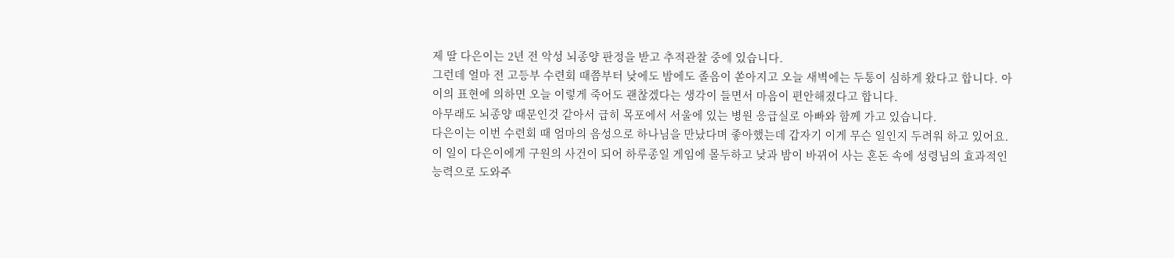제 딸 다은이는 2년 전 악성 뇌종양 판정을 받고 추적관찰 중에 있습니다.
그런데 얼마 전 고등부 수련회 때쯤부터 낮에도 밤에도 졸음이 쏟아지고 오늘 새벽에는 두통이 심하게 왔다고 합니다. 아이의 표현에 의하면 오늘 이렇게 죽어도 괜찮겠다는 생각이 들면서 마음이 편안해졌다고 합니다.
아무래도 뇌종양 때문인것 같아서 급히 목포에서 서울에 있는 병원 응급실로 아빠와 함께 가고 있습니다.
다은이는 이번 수련회 때 엄마의 음성으로 하나님을 만났다며 좋아했는데 갑자기 이게 무슨 일인지 두려워 하고 있어요.
이 일이 다은이에게 구원의 사건이 되어 하루종일 게임에 몰두하고 낮과 밤이 바뀌어 사는 혼돈 속에 성령님의 효과적인 능력으로 도와주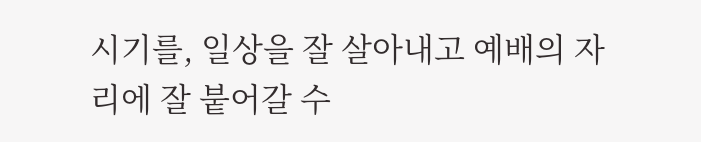시기를, 일상을 잘 살아내고 예배의 자리에 잘 붙어갈 수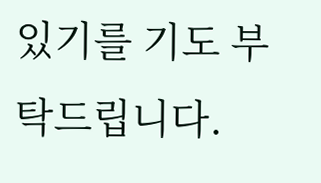있기를 기도 부탁드립니다.